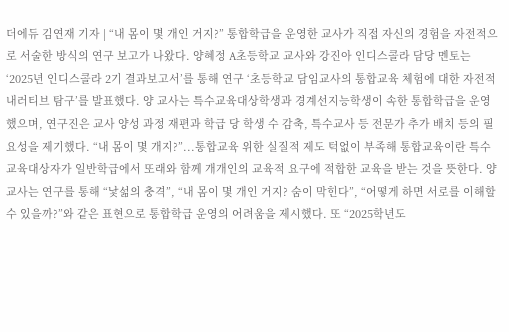더에듀 김연재 기자 | “내 몸이 몇 개인 거지?” 통합학급을 운영한 교사가 직접 자신의 경험을 자전적으로 서술한 방식의 연구 보고가 나왔다. 양혜정 A초등학교 교사와 강진아 인디스콜라 담당 멘토는 ‘2025년 인디스콜라 2기 결과보고서’를 통해 연구 ‘초등학교 담임교사의 통합교육 체험에 대한 자전적 내러티브 탐구’를 발표했다. 양 교사는 특수교육대상학생과 경계선지능학생이 속한 통합학급을 운영했으며, 연구진은 교사 양성 과정 재편과 학급 당 학생 수 감축, 특수교사 등 전문가 추가 배치 등의 필요성을 제기했다. “내 몸이 몇 개지?”...통합교육 위한 실질적 제도 턱없이 부족해 통합교육이란 특수교육대상자가 일반학급에서 또래와 함께 개개인의 교육적 요구에 적합한 교육을 받는 것을 뜻한다. 양 교사는 연구를 통해 “낯섦의 충격”, “내 몸이 몇 개인 거지? 숨이 막힌다”, “어떻게 하면 서로를 이해할 수 있을까?”와 같은 표현으로 통합학급 운영의 어려움을 제시했다. 또 “2025학년도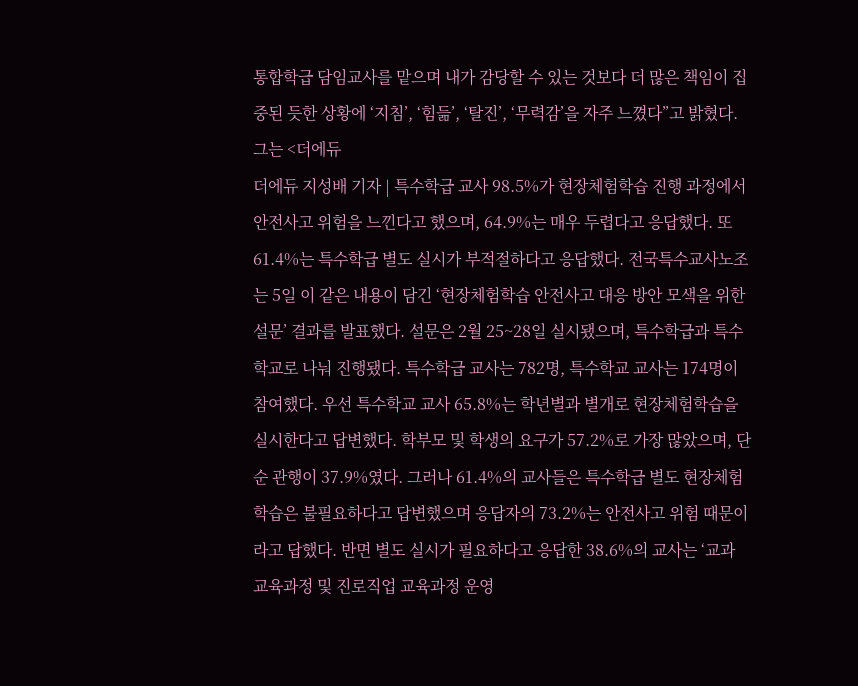통합학급 담임교사를 맡으며 내가 감당할 수 있는 것보다 더 많은 책임이 집중된 듯한 상황에 ‘지침’, ‘힘듦’, ‘탈진’, ‘무력감’을 자주 느꼈다”고 밝혔다. 그는 <더에듀
더에듀 지성배 기자 | 특수학급 교사 98.5%가 현장체험학습 진행 과정에서 안전사고 위험을 느낀다고 했으며, 64.9%는 매우 두렵다고 응답했다. 또 61.4%는 특수학급 별도 실시가 부적절하다고 응답했다. 전국특수교사노조는 5일 이 같은 내용이 담긴 ‘현장체험학습 안전사고 대응 방안 모색을 위한 설문’ 결과를 발표했다. 설문은 2월 25~28일 실시됐으며, 특수학급과 특수학교로 나눠 진행됐다. 특수학급 교사는 782명, 특수학교 교사는 174명이 참여했다. 우선 특수학교 교사 65.8%는 학년별과 별개로 현장체험학습을 실시한다고 답변했다. 학부모 및 학생의 요구가 57.2%로 가장 많았으며, 단순 관행이 37.9%였다. 그러나 61.4%의 교사들은 특수학급 별도 현장체험학습은 불필요하다고 답변했으며 응답자의 73.2%는 안전사고 위험 때문이라고 답했다. 반면 별도 실시가 필요하다고 응답한 38.6%의 교사는 ‘교과 교육과정 및 진로직업 교육과정 운영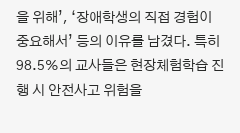을 위해’, ‘장애학생의 직접 경험이 중요해서’ 등의 이유를 남겼다. 특히 98.5%의 교사들은 현장체험학습 진행 시 안전사고 위험을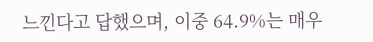느낀다고 답했으며, 이중 64.9%는 매우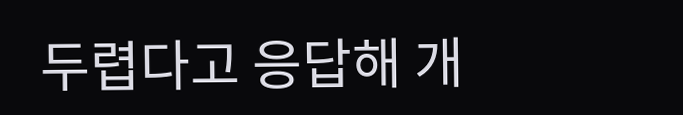두렵다고 응답해 개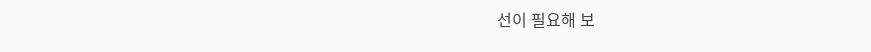선이 필요해 보